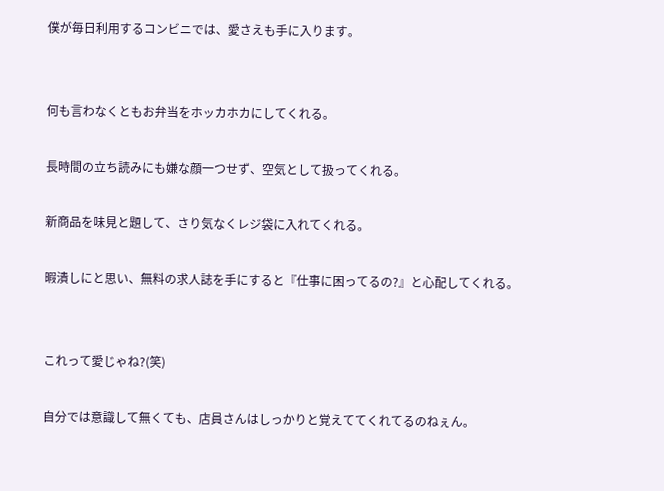僕が毎日利用するコンビニでは、愛さえも手に入ります。


何も言わなくともお弁当をホッカホカにしてくれる。

長時間の立ち読みにも嫌な顔一つせず、空気として扱ってくれる。

新商品を味見と題して、さり気なくレジ袋に入れてくれる。

暇潰しにと思い、無料の求人誌を手にすると『仕事に困ってるの?』と心配してくれる。


これって愛じゃね?(笑)

自分では意識して無くても、店員さんはしっかりと覚えててくれてるのねぇん。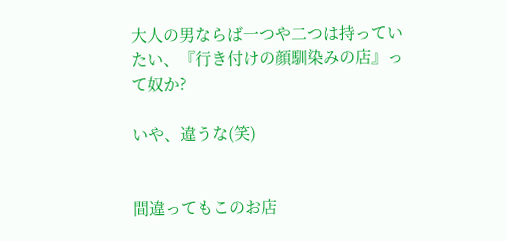大人の男ならば一つや二つは持っていたい、『行き付けの顔馴染みの店』って奴か?

いや、違うな(笑)


間違ってもこのお店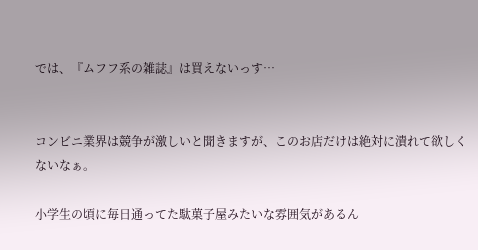では、『ムフフ系の雑誌』は買えないっす…


コンビニ業界は競争が激しいと聞きますが、このお店だけは絶対に潰れて欲しくないなぁ。

小学生の頃に毎日通ってた駄菓子屋みたいな雰囲気があるん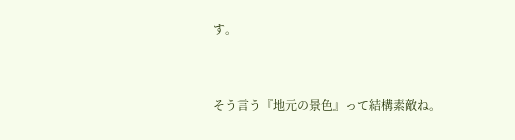す。


そう言う『地元の景色』って結構素敵ね。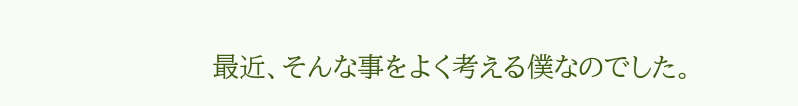最近、そんな事をよく考える僕なのでした。